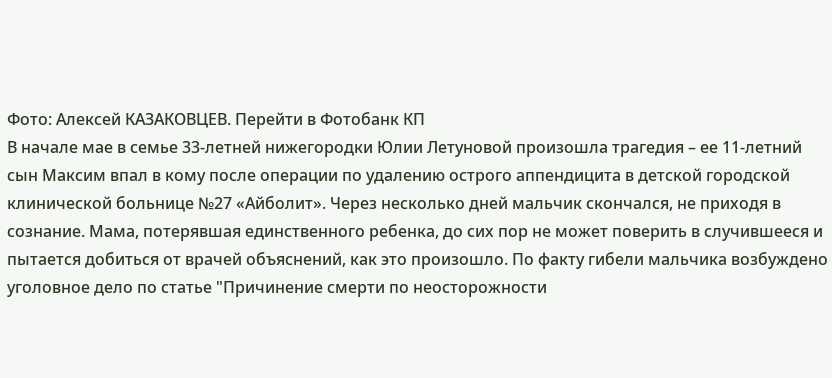Фото: Алексей КАЗАКОВЦЕВ. Перейти в Фотобанк КП
В начале мае в семье 33-летней нижегородки Юлии Летуновой произошла трагедия – ее 11-летний сын Максим впал в кому после операции по удалению острого аппендицита в детской городской клинической больнице №27 «Айболит». Через несколько дней мальчик скончался, не приходя в сознание. Мама, потерявшая единственного ребенка, до сих пор не может поверить в случившееся и пытается добиться от врачей объяснений, как это произошло. По факту гибели мальчика возбуждено уголовное дело по статье "Причинение смерти по неосторожности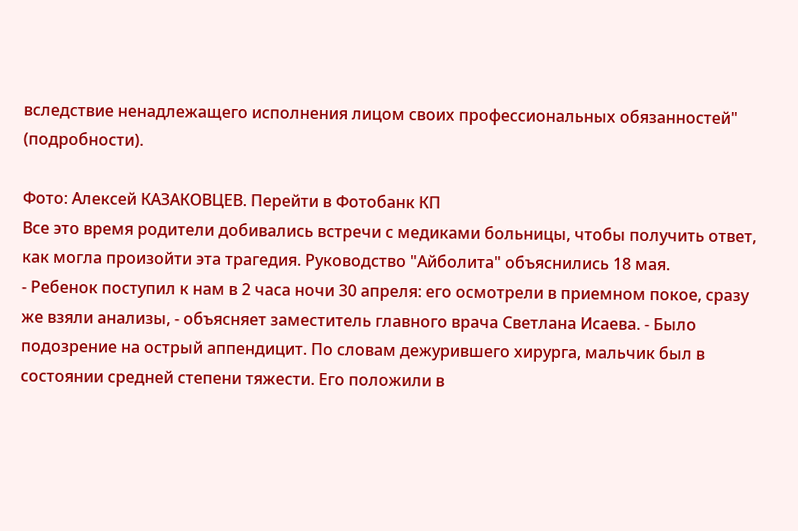вследствие ненадлежащего исполнения лицом своих профессиональных обязанностей" (подробности).

Фото: Алексей КАЗАКОВЦЕВ. Перейти в Фотобанк КП
Все это время родители добивались встречи с медиками больницы, чтобы получить ответ, как могла произойти эта трагедия. Руководство "Айболита" объяснились 18 мая.
- Ребенок поступил к нам в 2 часа ночи 30 апреля: его осмотрели в приемном покое, сразу же взяли анализы, - объясняет заместитель главного врача Светлана Исаева. - Было подозрение на острый аппендицит. По словам дежурившего хирурга, мальчик был в состоянии средней степени тяжести. Его положили в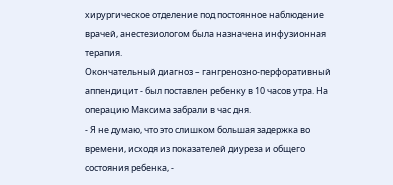хирургическое отделение под постоянное наблюдение врачей, анестезиологом была назначена инфузионная терапия.
Окончательный диагноз – гангренозно-перфоративный аппендицит - был поставлен ребенку в 10 часов утра. На операцию Максима забрали в час дня.
- Я не думаю, что это слишком большая задержка во времени, исходя из показателей диуреза и общего состояния ребенка, -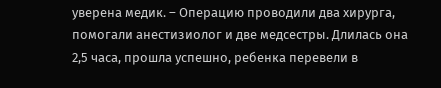уверена медик. – Операцию проводили два хирурга, помогали анестизиолог и две медсестры. Длилась она 2,5 часа, прошла успешно, ребенка перевели в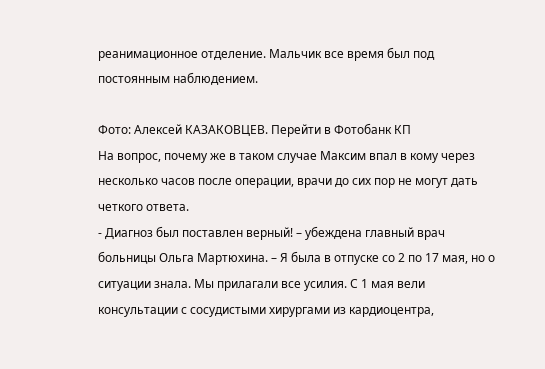реанимационное отделение. Мальчик все время был под постоянным наблюдением.

Фото: Алексей КАЗАКОВЦЕВ. Перейти в Фотобанк КП
На вопрос, почему же в таком случае Максим впал в кому через несколько часов после операции, врачи до сих пор не могут дать четкого ответа.
- Диагноз был поставлен верный! – убеждена главный врач больницы Ольга Мартюхина. – Я была в отпуске со 2 по 17 мая, но о ситуации знала. Мы прилагали все усилия. С 1 мая вели консультации с сосудистыми хирургами из кардиоцентра,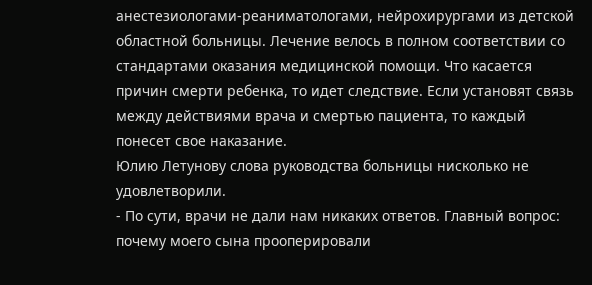анестезиологами-реаниматологами, нейрохирургами из детской областной больницы. Лечение велось в полном соответствии со стандартами оказания медицинской помощи. Что касается причин смерти ребенка, то идет следствие. Если установят связь между действиями врача и смертью пациента, то каждый понесет свое наказание.
Юлию Летунову слова руководства больницы нисколько не удовлетворили.
- По сути, врачи не дали нам никаких ответов. Главный вопрос: почему моего сына прооперировали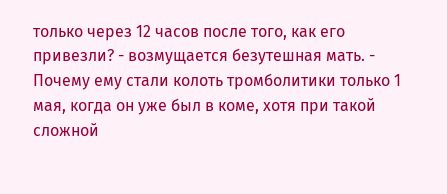только через 12 часов после того, как его привезли? - возмущается безутешная мать. - Почему ему стали колоть тромболитики только 1 мая, когда он уже был в коме, хотя при такой сложной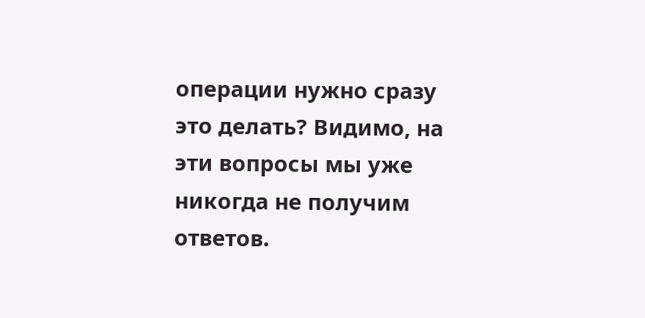операции нужно сразу это делать? Видимо, на эти вопросы мы уже никогда не получим ответов.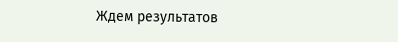Ждем результатов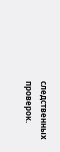следственных проверок.